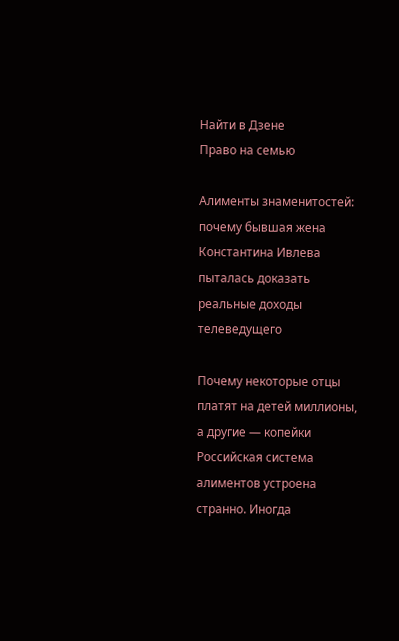Найти в Дзене
Право на семью

Алименты знаменитостей: почему бывшая жена Константина Ивлева пыталась доказать реальные доходы телеведущего

Почему некоторые отцы платят на детей миллионы, а другие — копейки Российская система алиментов устроена странно. Иногда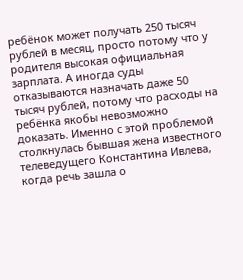ребёнок может получать 250 тысяч рублей в месяц, просто потому что у родителя высокая официальная зарплата. А иногда суды отказываются назначать даже 50 тысяч рублей, потому что расходы на ребёнка якобы невозможно доказать. Именно с этой проблемой столкнулась бывшая жена известного телеведущего Константина Ивлева, когда речь зашла о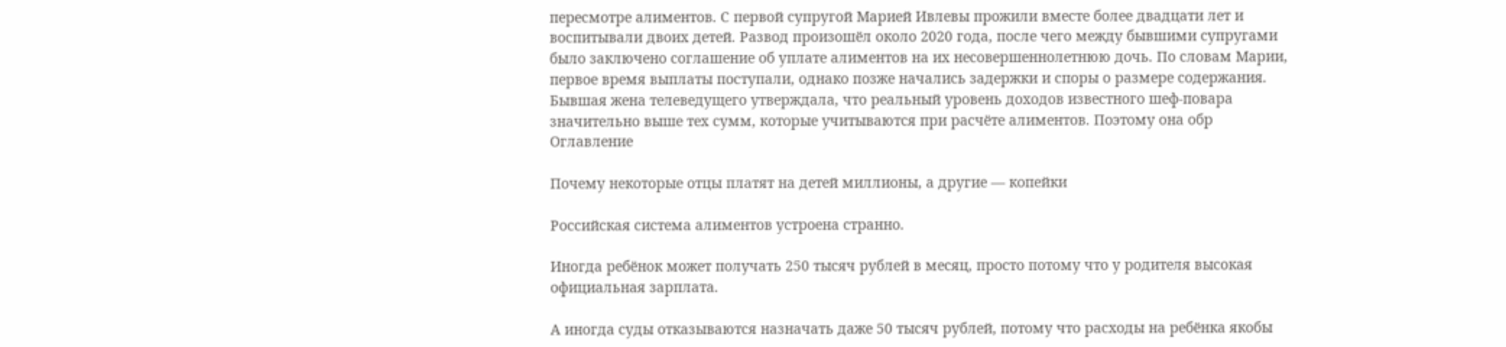пересмотре алиментов. С первой супругой Марией Ивлевы прожили вместе более двадцати лет и воспитывали двоих детей. Развод произошёл около 2020 года, после чего между бывшими супругами было заключено соглашение об уплате алиментов на их несовершеннолетнюю дочь. По словам Марии, первое время выплаты поступали, однако позже начались задержки и споры о размере содержания. Бывшая жена телеведущего утверждала, что реальный уровень доходов известного шеф-повара значительно выше тех сумм, которые учитываются при расчёте алиментов. Поэтому она обр
Оглавление

Почему некоторые отцы платят на детей миллионы, а другие — копейки

Российская система алиментов устроена странно.

Иногда ребёнок может получать 250 тысяч рублей в месяц, просто потому что у родителя высокая официальная зарплата.

А иногда суды отказываются назначать даже 50 тысяч рублей, потому что расходы на ребёнка якобы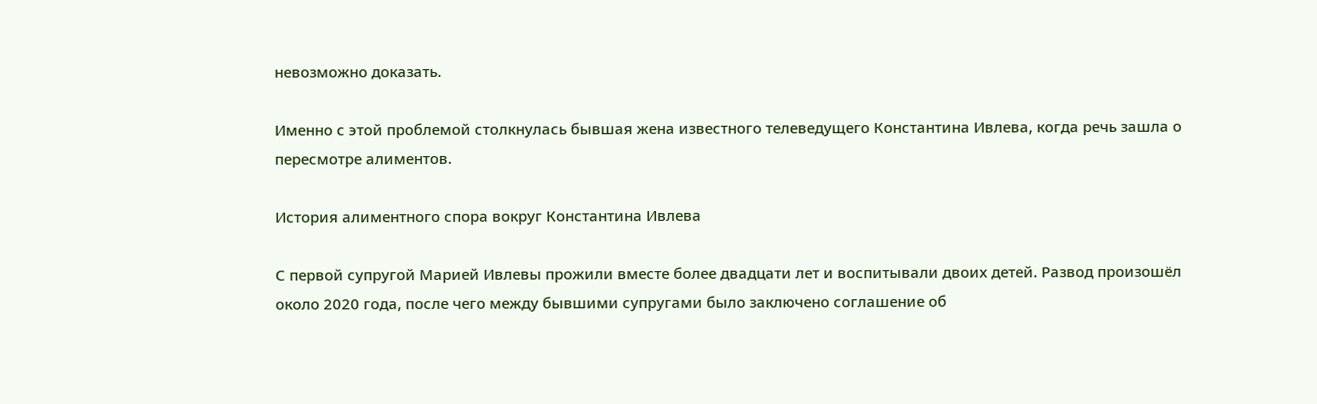невозможно доказать.

Именно с этой проблемой столкнулась бывшая жена известного телеведущего Константина Ивлева, когда речь зашла о пересмотре алиментов.

История алиментного спора вокруг Константина Ивлева

С первой супругой Марией Ивлевы прожили вместе более двадцати лет и воспитывали двоих детей. Развод произошёл около 2020 года, после чего между бывшими супругами было заключено соглашение об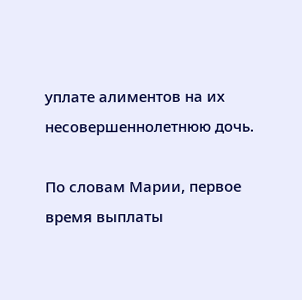уплате алиментов на их несовершеннолетнюю дочь.

По словам Марии, первое время выплаты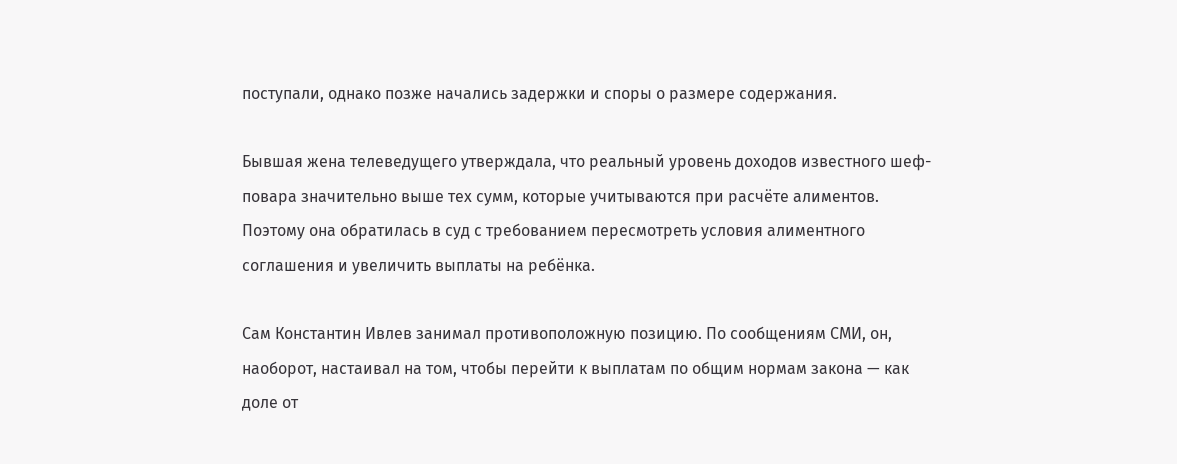поступали, однако позже начались задержки и споры о размере содержания.

Бывшая жена телеведущего утверждала, что реальный уровень доходов известного шеф-повара значительно выше тех сумм, которые учитываются при расчёте алиментов. Поэтому она обратилась в суд с требованием пересмотреть условия алиментного соглашения и увеличить выплаты на ребёнка.

Сам Константин Ивлев занимал противоположную позицию. По сообщениям СМИ, он, наоборот, настаивал на том, чтобы перейти к выплатам по общим нормам закона — как доле от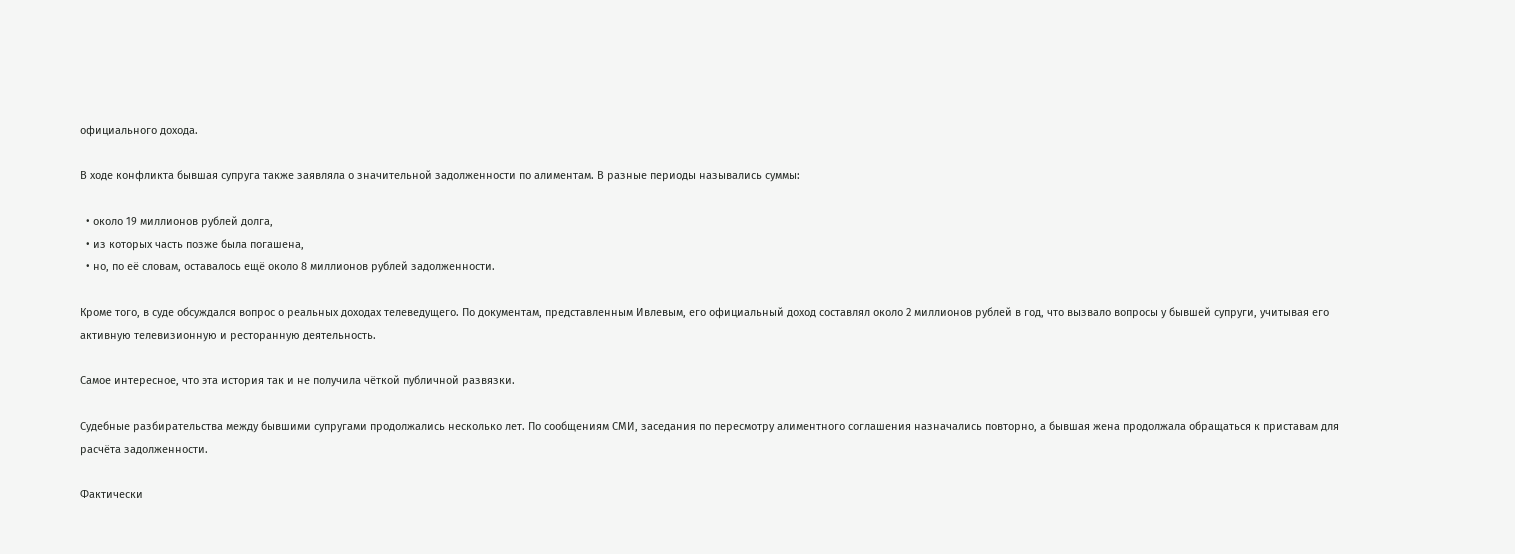официального дохода.

В ходе конфликта бывшая супруга также заявляла о значительной задолженности по алиментам. В разные периоды назывались суммы:

  • около 19 миллионов рублей долга,
  • из которых часть позже была погашена,
  • но, по её словам, оставалось ещё около 8 миллионов рублей задолженности.

Кроме того, в суде обсуждался вопрос о реальных доходах телеведущего. По документам, представленным Ивлевым, его официальный доход составлял около 2 миллионов рублей в год, что вызвало вопросы у бывшей супруги, учитывая его активную телевизионную и ресторанную деятельность.

Самое интересное, что эта история так и не получила чёткой публичной развязки.

Судебные разбирательства между бывшими супругами продолжались несколько лет. По сообщениям СМИ, заседания по пересмотру алиментного соглашения назначались повторно, а бывшая жена продолжала обращаться к приставам для расчёта задолженности.

Фактически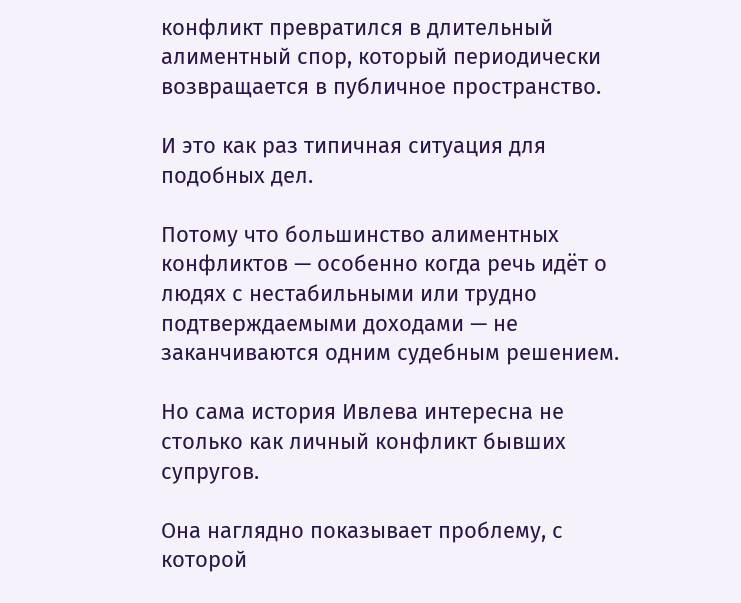конфликт превратился в длительный алиментный спор, который периодически возвращается в публичное пространство.

И это как раз типичная ситуация для подобных дел.

Потому что большинство алиментных конфликтов — особенно когда речь идёт о людях с нестабильными или трудно подтверждаемыми доходами — не заканчиваются одним судебным решением.

Но сама история Ивлева интересна не столько как личный конфликт бывших супругов.

Она наглядно показывает проблему, с которой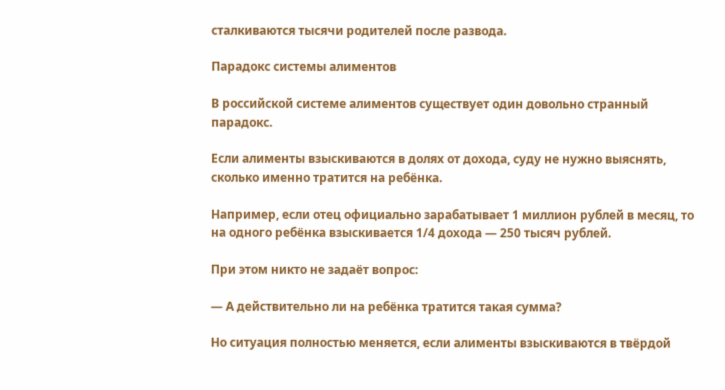сталкиваются тысячи родителей после развода.

Парадокс системы алиментов

В российской системе алиментов существует один довольно странный парадокс.

Если алименты взыскиваются в долях от дохода, суду не нужно выяснять, сколько именно тратится на ребёнка.

Например, если отец официально зарабатывает 1 миллион рублей в месяц, то на одного ребёнка взыскивается 1/4 дохода — 250 тысяч рублей.

При этом никто не задаёт вопрос:

— А действительно ли на ребёнка тратится такая сумма?

Но ситуация полностью меняется, если алименты взыскиваются в твёрдой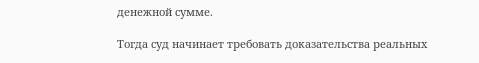денежной сумме.

Тогда суд начинает требовать доказательства реальных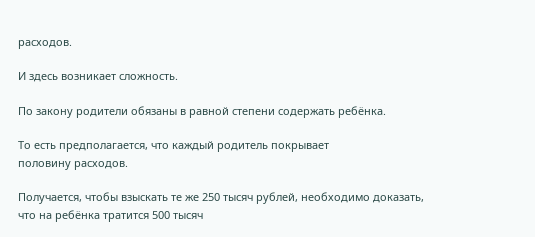расходов.

И здесь возникает сложность.

По закону родители обязаны в равной степени содержать ребёнка.

То есть предполагается, что каждый родитель покрывает
половину расходов.

Получается, чтобы взыскать те же 250 тысяч рублей, необходимо доказать, что на ребёнка тратится 500 тысяч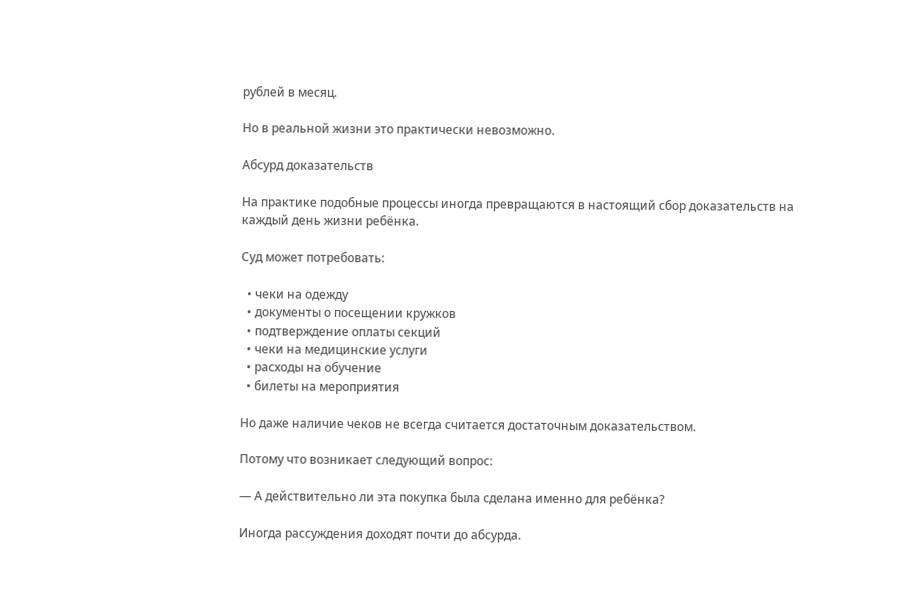рублей в месяц.

Но в реальной жизни это практически невозможно.

Абсурд доказательств

На практике подобные процессы иногда превращаются в настоящий сбор доказательств на каждый день жизни ребёнка.

Суд может потребовать:

  • чеки на одежду
  • документы о посещении кружков
  • подтверждение оплаты секций
  • чеки на медицинские услуги
  • расходы на обучение
  • билеты на мероприятия

Но даже наличие чеков не всегда считается достаточным доказательством.

Потому что возникает следующий вопрос:

— А действительно ли эта покупка была сделана именно для ребёнка?

Иногда рассуждения доходят почти до абсурда.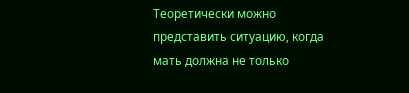Теоретически можно представить ситуацию, когда мать должна не только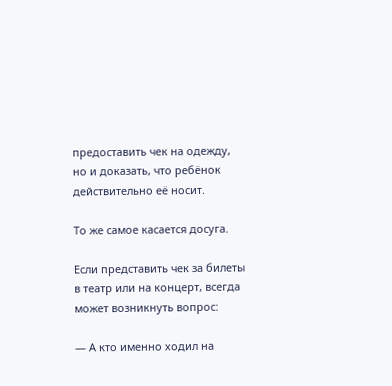предоставить чек на одежду, но и доказать, что ребёнок действительно её носит.

То же самое касается досуга.

Если представить чек за билеты в театр или на концерт, всегда может возникнуть вопрос:

— А кто именно ходил на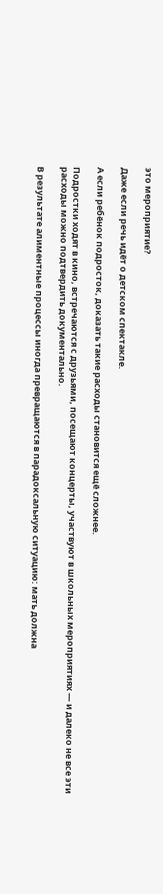это мероприятие?

Даже если речь идёт о детском спектакле.

А если ребёнок подросток, доказать такие расходы становится ещё сложнее.

Подростки ходят в кино, встречаются с друзьями, посещают концерты, участвуют в школьных мероприятиях — и далеко не все эти расходы можно подтвердить документально.

В результате алиментные процессы иногда превращаются в парадоксальную ситуацию: мать должна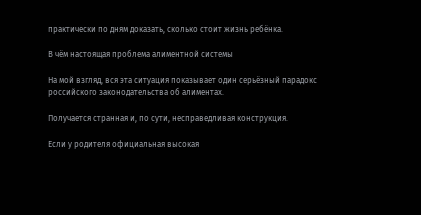практически по дням доказать, сколько стоит жизнь ребёнка.

В чём настоящая проблема алиментной системы

На мой взгляд, вся эта ситуация показывает один серьёзный парадокс российского законодательства об алиментах.

Получается странная и, по сути, несправедливая конструкция.

Если у родителя официальная высокая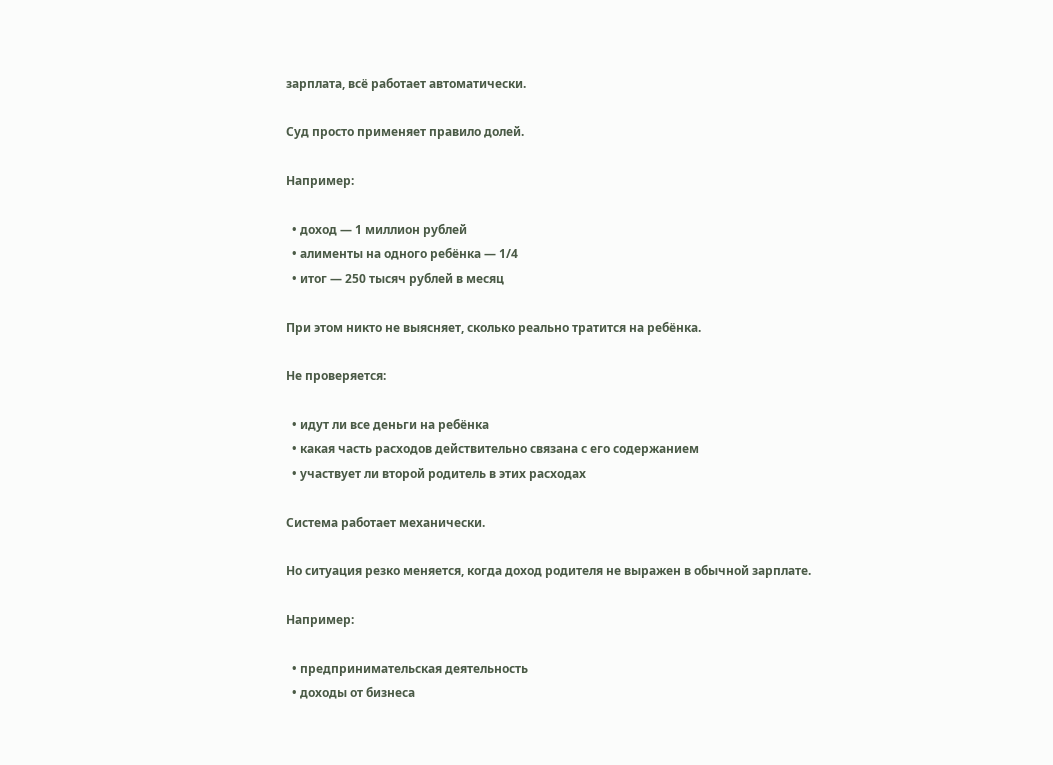зарплата, всё работает автоматически.

Суд просто применяет правило долей.

Например:

  • доход — 1 миллион рублей
  • алименты на одного ребёнка — 1/4
  • итог — 250 тысяч рублей в месяц

При этом никто не выясняет, сколько реально тратится на ребёнка.

Не проверяется:

  • идут ли все деньги на ребёнка
  • какая часть расходов действительно связана с его содержанием
  • участвует ли второй родитель в этих расходах

Система работает механически.

Но ситуация резко меняется, когда доход родителя не выражен в обычной зарплате.

Например:

  • предпринимательская деятельность
  • доходы от бизнеса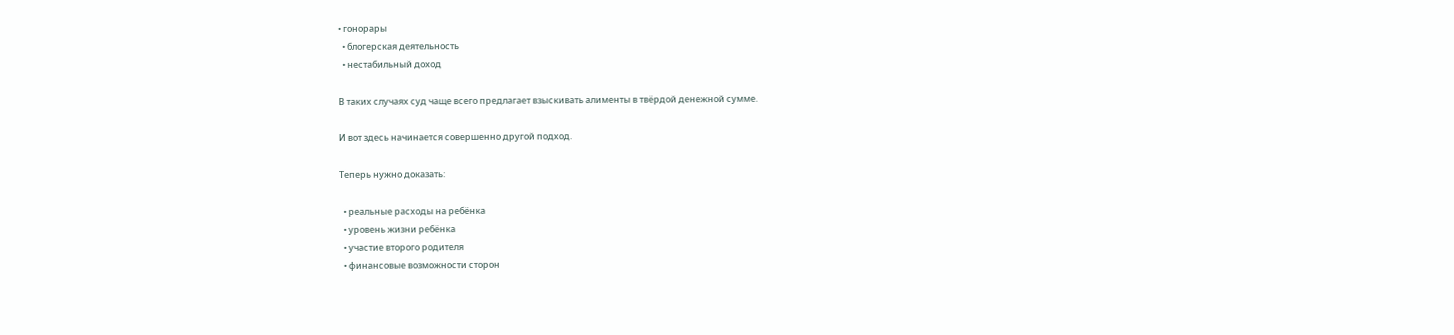• гонорары
  • блогерская деятельность
  • нестабильный доход

В таких случаях суд чаще всего предлагает взыскивать алименты в твёрдой денежной сумме.

И вот здесь начинается совершенно другой подход.

Теперь нужно доказать:

  • реальные расходы на ребёнка
  • уровень жизни ребёнка
  • участие второго родителя
  • финансовые возможности сторон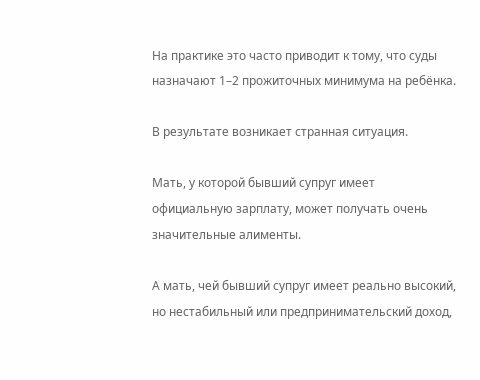На практике это часто приводит к тому, что суды назначают 1–2 прожиточных минимума на ребёнка.

В результате возникает странная ситуация.

Мать, у которой бывший супруг имеет официальную зарплату, может получать очень значительные алименты.

А мать, чей бывший супруг имеет реально высокий, но нестабильный или предпринимательский доход,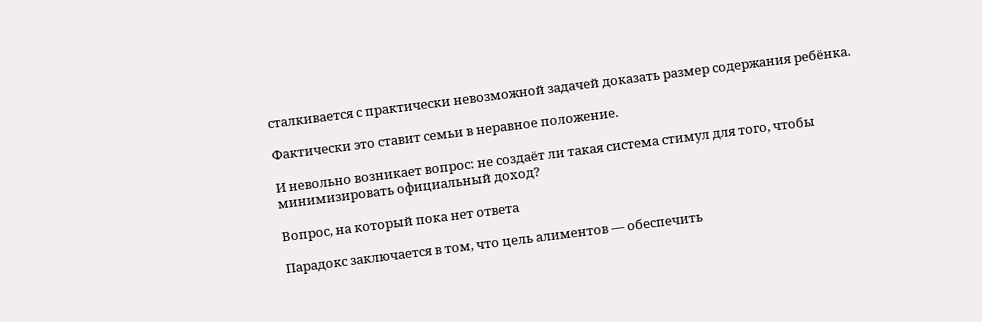сталкивается с практически невозможной задачей доказать размер содержания ребёнка.

Фактически это ставит семьи в неравное положение.

И невольно возникает вопрос: не создаёт ли такая система стимул для того, чтобы минимизировать официальный доход?

Вопрос, на который пока нет ответа

Парадокс заключается в том, что цель алиментов — обеспечить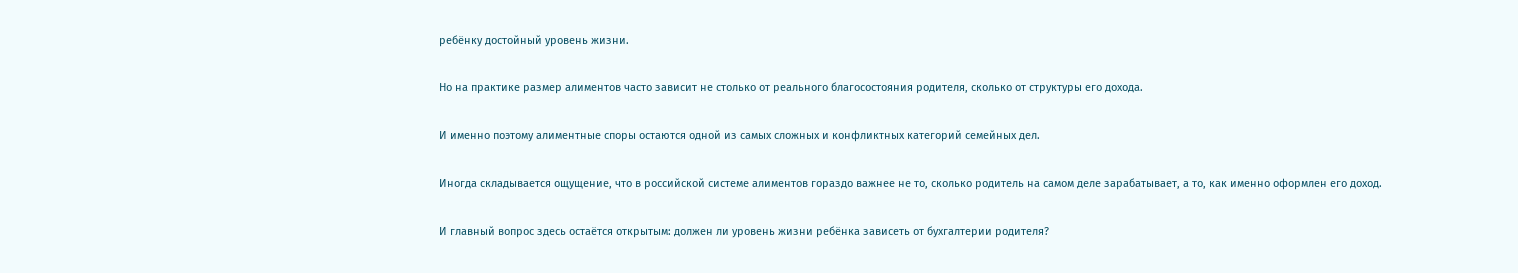ребёнку достойный уровень жизни.

Но на практике размер алиментов часто зависит не столько от реального благосостояния родителя, сколько от структуры его дохода.

И именно поэтому алиментные споры остаются одной из самых сложных и конфликтных категорий семейных дел.

Иногда складывается ощущение, что в российской системе алиментов гораздо важнее не то, сколько родитель на самом деле зарабатывает, а то, как именно оформлен его доход.

И главный вопрос здесь остаётся открытым: должен ли уровень жизни ребёнка зависеть от бухгалтерии родителя?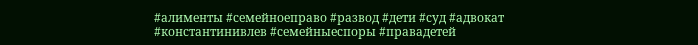#алименты #семейноеправо #развод #дети #суд #адвокат #константинивлев #семейныеспоры #правадетей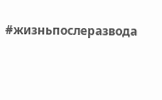#жизньпослеразвода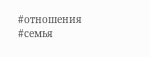#отношения #семья